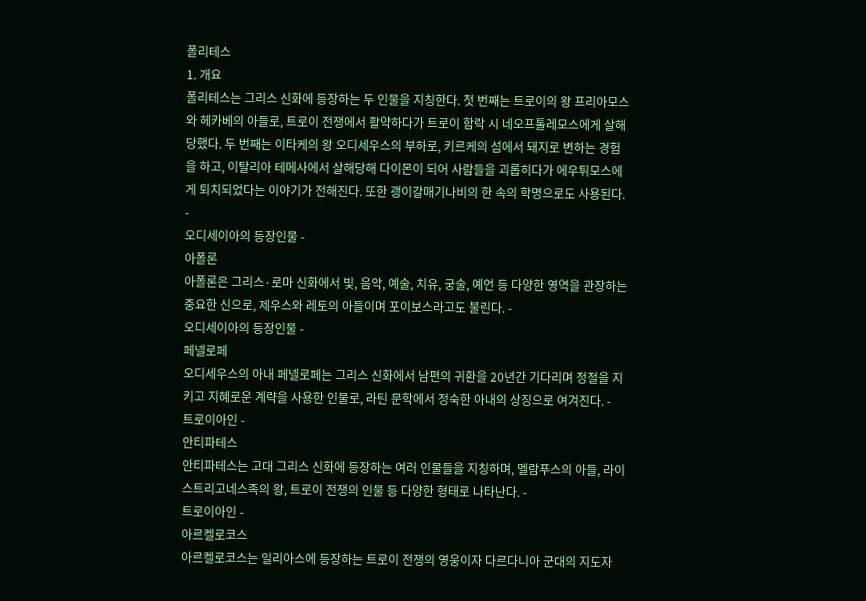폴리테스
1. 개요
폴리테스는 그리스 신화에 등장하는 두 인물을 지칭한다. 첫 번째는 트로이의 왕 프리아모스와 헤카베의 아들로, 트로이 전쟁에서 활약하다가 트로이 함락 시 네오프톨레모스에게 살해당했다. 두 번째는 이타케의 왕 오디세우스의 부하로, 키르케의 섬에서 돼지로 변하는 경험을 하고, 이탈리아 테메사에서 살해당해 다이몬이 되어 사람들을 괴롭히다가 에우튀모스에게 퇴치되었다는 이야기가 전해진다. 또한 괭이갈매기나비의 한 속의 학명으로도 사용된다.
-
오디세이아의 등장인물 -
아폴론
아폴론은 그리스·로마 신화에서 빛, 음악, 예술, 치유, 궁술, 예언 등 다양한 영역을 관장하는 중요한 신으로, 제우스와 레토의 아들이며 포이보스라고도 불린다. -
오디세이아의 등장인물 -
페넬로페
오디세우스의 아내 페넬로페는 그리스 신화에서 남편의 귀환을 20년간 기다리며 정절을 지키고 지혜로운 계략을 사용한 인물로, 라틴 문학에서 정숙한 아내의 상징으로 여겨진다. -
트로이아인 -
안티파테스
안티파테스는 고대 그리스 신화에 등장하는 여러 인물들을 지칭하며, 멜람푸스의 아들, 라이스트리고네스족의 왕, 트로이 전쟁의 인물 등 다양한 형태로 나타난다. -
트로이아인 -
아르켈로코스
아르켈로코스는 일리아스에 등장하는 트로이 전쟁의 영웅이자 다르다니아 군대의 지도자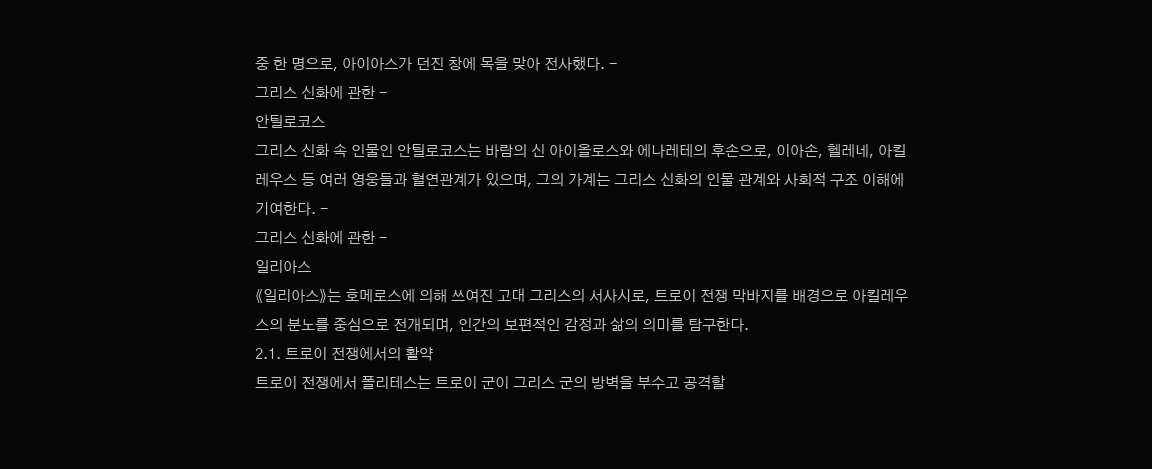중 한 명으로, 아이아스가 던진 창에 목을 맞아 전사했다. -
그리스 신화에 관한 -
안틸로코스
그리스 신화 속 인물인 안틸로코스는 바람의 신 아이올로스와 에나레테의 후손으로, 이아손, 헬레네, 아킬레우스 등 여러 영웅들과 혈연관계가 있으며, 그의 가계는 그리스 신화의 인물 관계와 사회적 구조 이해에 기여한다. -
그리스 신화에 관한 -
일리아스
《일리아스》는 호메로스에 의해 쓰여진 고대 그리스의 서사시로, 트로이 전쟁 막바지를 배경으로 아킬레우스의 분노를 중심으로 전개되며, 인간의 보편적인 감정과 삶의 의미를 탐구한다.
2.1. 트로이 전쟁에서의 활약
트로이 전쟁에서 폴리테스는 트로이 군이 그리스 군의 방벽을 부수고 공격할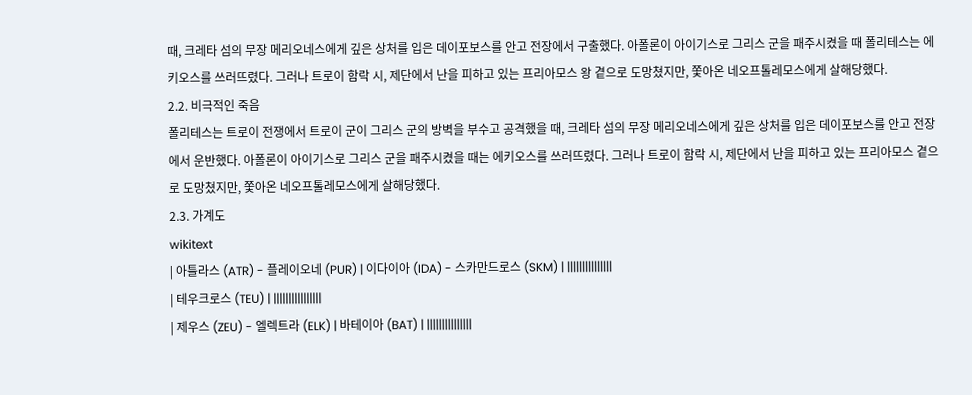때, 크레타 섬의 무장 메리오네스에게 깊은 상처를 입은 데이포보스를 안고 전장에서 구출했다. 아폴론이 아이기스로 그리스 군을 패주시켰을 때 폴리테스는 에키오스를 쓰러뜨렸다. 그러나 트로이 함락 시, 제단에서 난을 피하고 있는 프리아모스 왕 곁으로 도망쳤지만, 쫓아온 네오프톨레모스에게 살해당했다.
2.2. 비극적인 죽음
폴리테스는 트로이 전쟁에서 트로이 군이 그리스 군의 방벽을 부수고 공격했을 때, 크레타 섬의 무장 메리오네스에게 깊은 상처를 입은 데이포보스를 안고 전장에서 운반했다. 아폴론이 아이기스로 그리스 군을 패주시켰을 때는 에키오스를 쓰러뜨렸다. 그러나 트로이 함락 시, 제단에서 난을 피하고 있는 프리아모스 곁으로 도망쳤지만, 쫓아온 네오프톨레모스에게 살해당했다.
2.3. 가계도
wikitext
| 아틀라스 (ATR) - 플레이오네 (PUR) | 이다이아 (IDA) - 스카만드로스 (SKM) | |||||||||||||||
| 테우크로스 (TEU) | ||||||||||||||||
| 제우스 (ZEU) - 엘렉트라 (ELK) | 바테이아 (BAT) | |||||||||||||||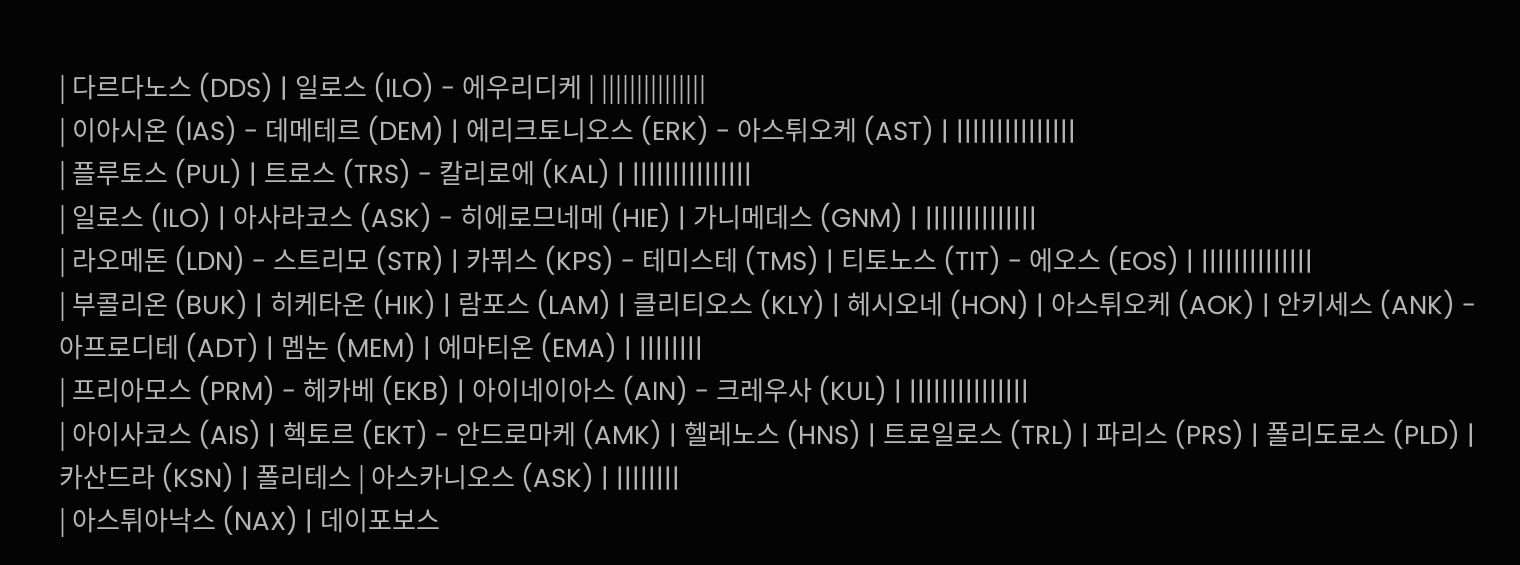| 다르다노스 (DDS) | 일로스 (ILO) - 에우리디케 | |||||||||||||||
| 이아시온 (IAS) - 데메테르 (DEM) | 에리크토니오스 (ERK) - 아스튀오케 (AST) | |||||||||||||||
| 플루토스 (PUL) | 트로스 (TRS) - 칼리로에 (KAL) | |||||||||||||||
| 일로스 (ILO) | 아사라코스 (ASK) - 히에로므네메 (HIE) | 가니메데스 (GNM) | ||||||||||||||
| 라오메돈 (LDN) - 스트리모 (STR) | 카퓌스 (KPS) - 테미스테 (TMS) | 티토노스 (TIT) - 에오스 (EOS) | ||||||||||||||
| 부콜리온 (BUK) | 히케타온 (HIK) | 람포스 (LAM) | 클리티오스 (KLY) | 헤시오네 (HON) | 아스튀오케 (AOK) | 안키세스 (ANK) - 아프로디테 (ADT) | 멤논 (MEM) | 에마티온 (EMA) | ||||||||
| 프리아모스 (PRM) - 헤카베 (EKB) | 아이네이아스 (AIN) - 크레우사 (KUL) | |||||||||||||||
| 아이사코스 (AIS) | 헥토르 (EKT) - 안드로마케 (AMK) | 헬레노스 (HNS) | 트로일로스 (TRL) | 파리스 (PRS) | 폴리도로스 (PLD) | 카산드라 (KSN) | 폴리테스 | 아스카니오스 (ASK) | ||||||||
| 아스튀아낙스 (NAX) | 데이포보스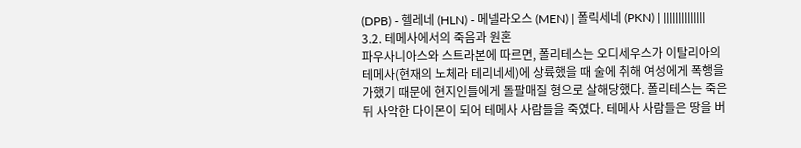(DPB) - 헬레네 (HLN) - 메넬라오스 (MEN) | 폴릭세네 (PKN) | ||||||||||||||
3.2. 테메사에서의 죽음과 원혼
파우사니아스와 스트라본에 따르면, 폴리테스는 오디세우스가 이탈리아의 테메사(현재의 노체라 테리네세)에 상륙했을 때 술에 취해 여성에게 폭행을 가했기 때문에 현지인들에게 돌팔매질 형으로 살해당했다. 폴리테스는 죽은 뒤 사악한 다이몬이 되어 테메사 사람들을 죽였다. 테메사 사람들은 땅을 버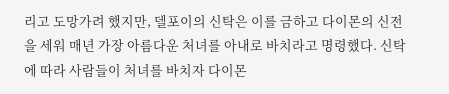리고 도망가려 했지만, 델포이의 신탁은 이를 금하고 다이몬의 신전을 세워 매년 가장 아름다운 처녀를 아내로 바치라고 명령했다. 신탁에 따라 사람들이 처녀를 바치자 다이몬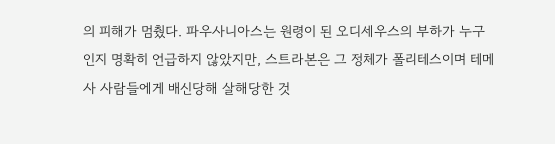의 피해가 멈췄다. 파우사니아스는 원령이 된 오디세우스의 부하가 누구인지 명확히 언급하지 않았지만, 스트라본은 그 정체가 폴리테스이며 테메사 사람들에게 배신당해 살해당한 것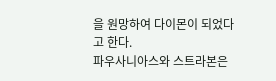을 원망하여 다이몬이 되었다고 한다.
파우사니아스와 스트라본은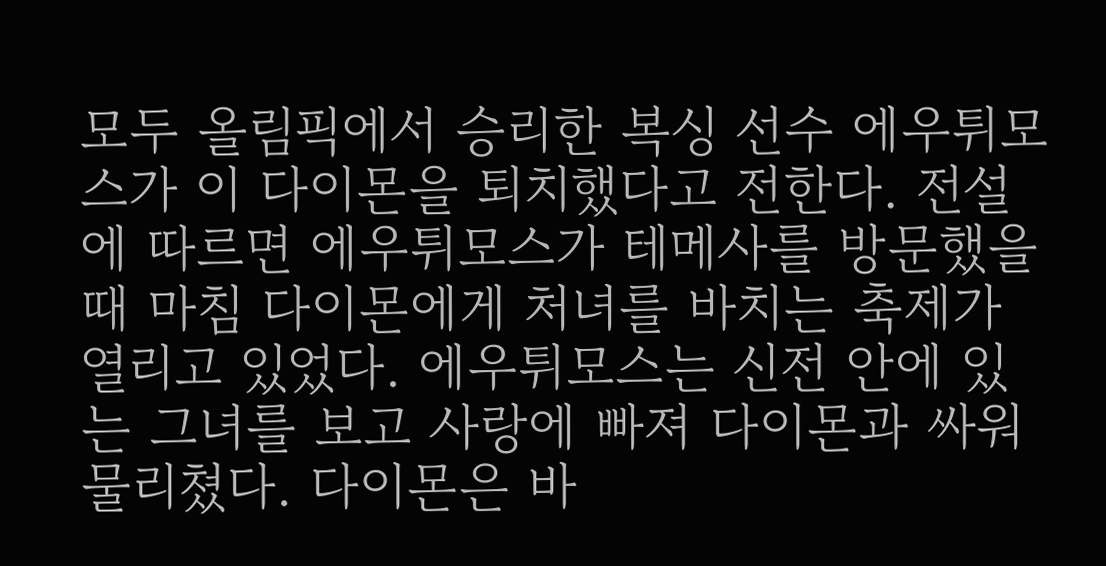모두 올림픽에서 승리한 복싱 선수 에우튀모스가 이 다이몬을 퇴치했다고 전한다. 전설에 따르면 에우튀모스가 테메사를 방문했을 때 마침 다이몬에게 처녀를 바치는 축제가 열리고 있었다. 에우튀모스는 신전 안에 있는 그녀를 보고 사랑에 빠져 다이몬과 싸워 물리쳤다. 다이몬은 바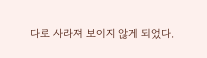다로 사라져 보이지 않게 되었다.